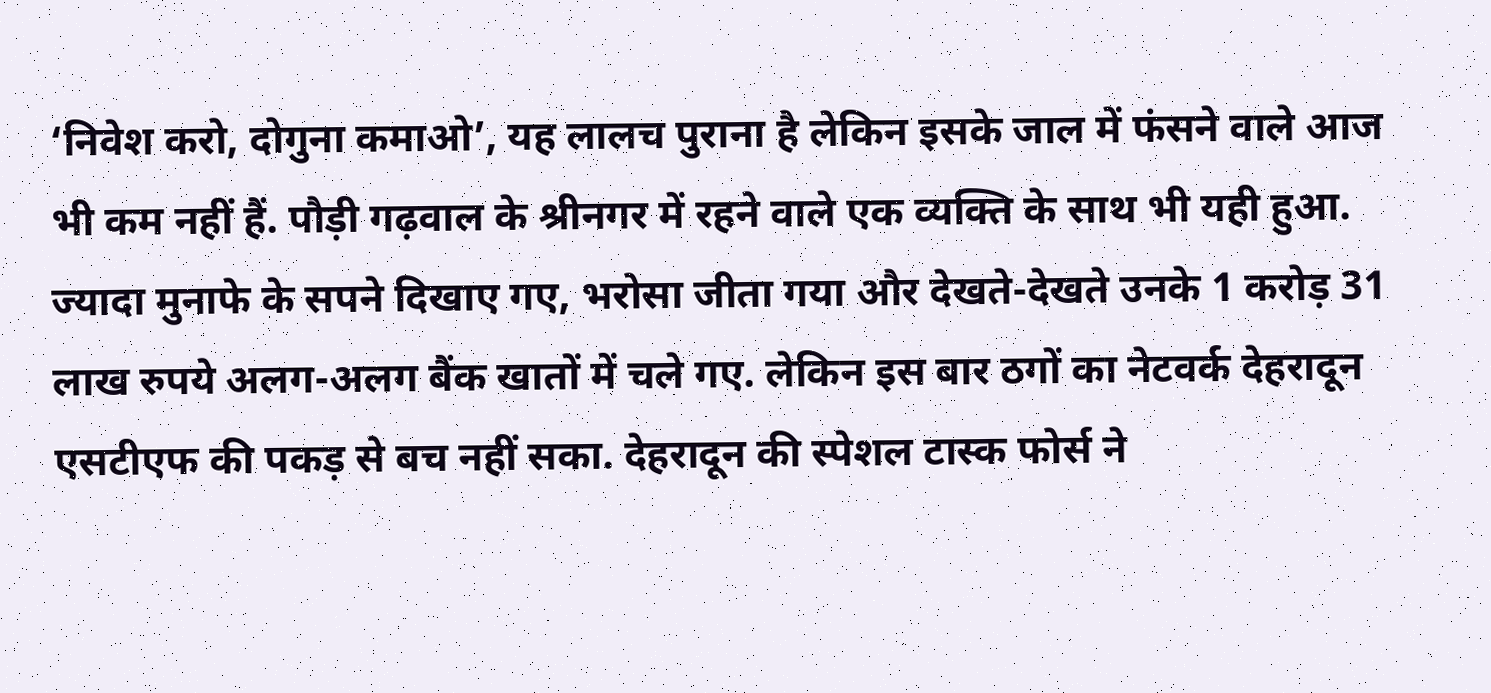‘निवेश करो, दोगुना कमाओ’, यह लालच पुराना है लेकिन इसके जाल में फंसने वाले आज भी कम नहीं हैं. पौड़ी गढ़वाल के श्रीनगर में रहने वाले एक व्यक्ति के साथ भी यही हुआ. ज्यादा मुनाफे के सपने दिखाए गए, भरोसा जीता गया और देखते-देखते उनके 1 करोड़ 31 लाख रुपये अलग-अलग बैंक खातों में चले गए. लेकिन इस बार ठगों का नेटवर्क देहरादून एसटीएफ की पकड़ से बच नहीं सका. देहरादून की स्पेशल टास्क फोर्स ने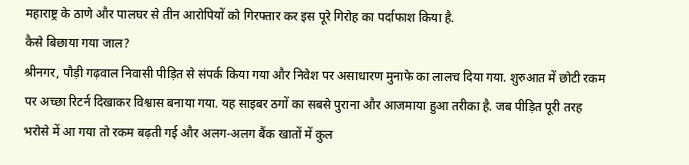महाराष्ट्र के ठाणे और पालघर से तीन आरोपियों को गिरफ्तार कर इस पूरे गिरोह का पर्दाफाश किया है.
कैसे बिछाया गया जाल?
श्रीनगर, पौड़ी गढ़वाल निवासी पीड़ित से संपर्क किया गया और निवेश पर असाधारण मुनाफे का लालच दिया गया. शुरुआत में छोटी रकम पर अच्छा रिटर्न दिखाकर विश्वास बनाया गया. यह साइबर ठगों का सबसे पुराना और आजमाया हुआ तरीका है. जब पीड़ित पूरी तरह भरोसे में आ गया तो रकम बढ़ती गई और अलग-अलग बैंक खातों में कुल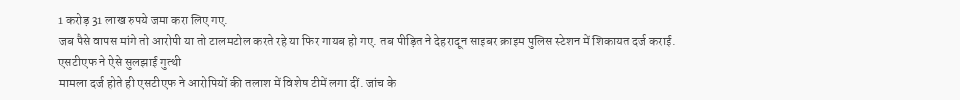1 करोड़ 31 लाख रुपये जमा करा लिए गए.
जब पैसे वापस मांगे तो आरोपी या तो टालमटोल करते रहे या फिर गायब हो गए. तब पीड़ित ने देहरादून साइबर क्राइम पुलिस स्टेशन में शिकायत दर्ज कराई.
एसटीएफ ने ऐसे सुलझाई गुत्थी
मामला दर्ज होते ही एसटीएफ ने आरोपियों की तलाश में विशेष टीमें लगा दीं. जांच के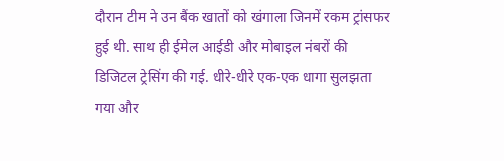दौरान टीम ने उन बैंक खातों को खंगाला जिनमें रकम ट्रांसफर हुई थी. साथ ही ईमेल आईडी और मोबाइल नंबरों की डिजिटल ट्रेसिंग की गई. धीरे-धीरे एक-एक धागा सुलझता गया और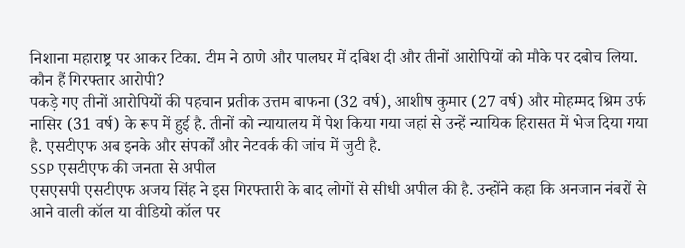निशाना महाराष्ट्र पर आकर टिका. टीम ने ठाणे और पालघर में दबिश दी और तीनों आरोपियों को मौके पर दबोच लिया.
कौन हैं गिरफ्तार आरोपी?
पकड़े गए तीनों आरोपियों की पहचान प्रतीक उत्तम बाफना (32 वर्ष), आशीष कुमार (27 वर्ष) और मोहम्मद श्रिम उर्फ नासिर (31 वर्ष) के रूप में हुई है. तीनों को न्यायालय में पेश किया गया जहां से उन्हें न्यायिक हिरासत में भेज दिया गया है. एसटीएफ अब इनके और संपर्कों और नेटवर्क की जांच में जुटी है.
SSP एसटीएफ की जनता से अपील
एसएसपी एसटीएफ अजय सिंह ने इस गिरफ्तारी के बाद लोगों से सीधी अपील की है. उन्होंने कहा कि अनजान नंबरों से आने वाली कॉल या वीडियो कॉल पर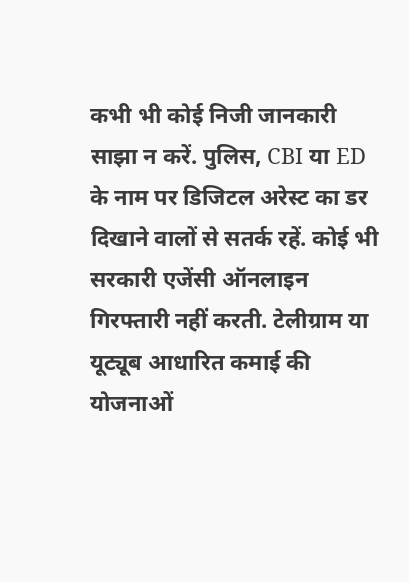कभी भी कोई निजी जानकारी साझा न करें. पुलिस, CBI या ED के नाम पर डिजिटल अरेस्ट का डर दिखाने वालों से सतर्क रहें. कोई भी सरकारी एजेंसी ऑनलाइन गिरफ्तारी नहीं करती. टेलीग्राम या यूट्यूब आधारित कमाई की योजनाओं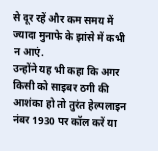से दूर रहें और कम समय में ज्यादा मुनाफे के झांसे में कभी न आएं.
उन्होंने यह भी कहा कि अगर किसी को साइबर ठगी की आशंका हो तो तुरंत हेल्पलाइन नंबर 1930 पर कॉल करें या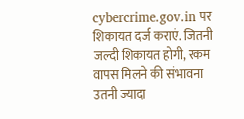cybercrime.gov.in पर शिकायत दर्ज कराएं. जितनी जल्दी शिकायत होगी, रकम वापस मिलने की संभावना उतनी ज्यादा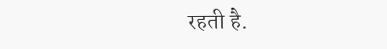रहती है.